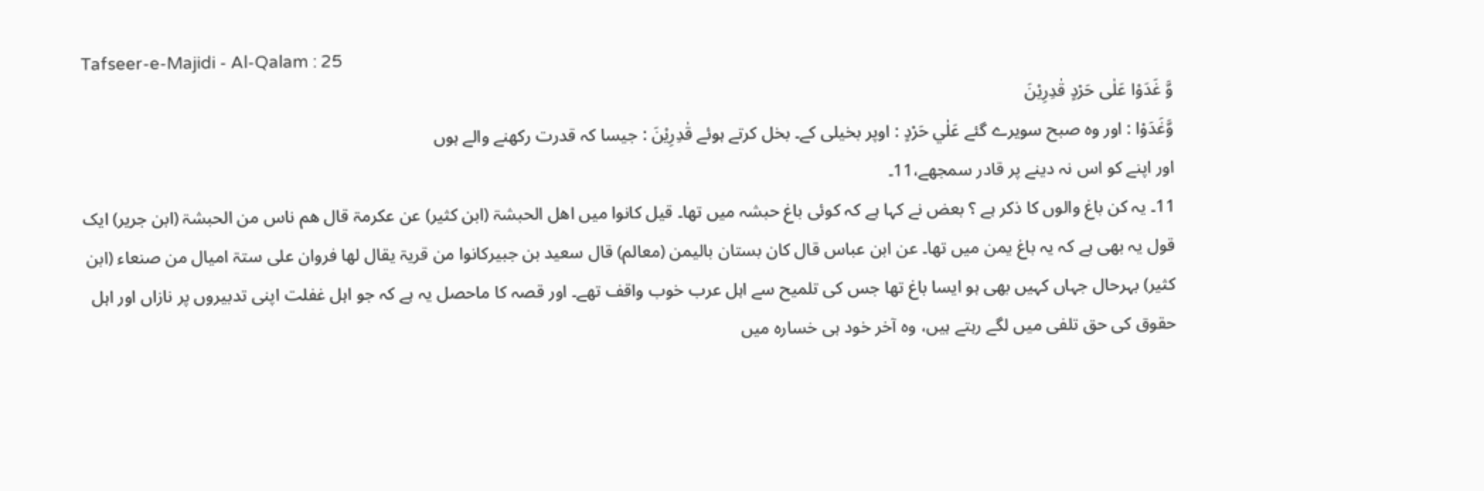Tafseer-e-Majidi - Al-Qalam : 25
وَّ غَدَوْا عَلٰى حَرْدٍ قٰدِرِیْنَ
وَّغَدَوْا : اور وہ صبح سویرے گئے عَلٰي حَرْدٍ : اوپر بخیلی کے۔ بخل کرتے ہوئے قٰدِرِيْنَ : جیسا کہ قدرت رکھنے والے ہوں
اور اپنے کو اس نہ دینے پر قادر سمجھے،11۔
11۔ یہ کن باغ والوں کا ذکر ہے ؟ بعض نے کہا ہے کہ کوئی باغ حبشہ میں تھا۔ قیل کانوا میں اھل الحبشۃ (ابن کثیر) عن عکرمۃ قال ھم ناس من الحبشۃ (ابن جریر) ایک قول یہ بھی ہے کہ یہ باغ یمن میں تھا۔ عن ابن عباس قال کان بستان بالیمن (معالم) قال سعید بن جبیرکانوا من قریۃ یقال لھا فروان علی ستۃ امیال من صنعاء (ابن کثیر) بہرحال جہاں کہیں بھی ہو ایسا باغ تھا جس کی تلمیح سے اہل عرب خوب واقف تھے۔ اور قصہ کا ماحصل یہ ہے کہ جو اہل غفلت اپنی تدبیروں پر نازاں اور اہل حقوق کی حق تلفی میں لگے رہتے ہیں، وہ آخر خود ہی خسارہ میں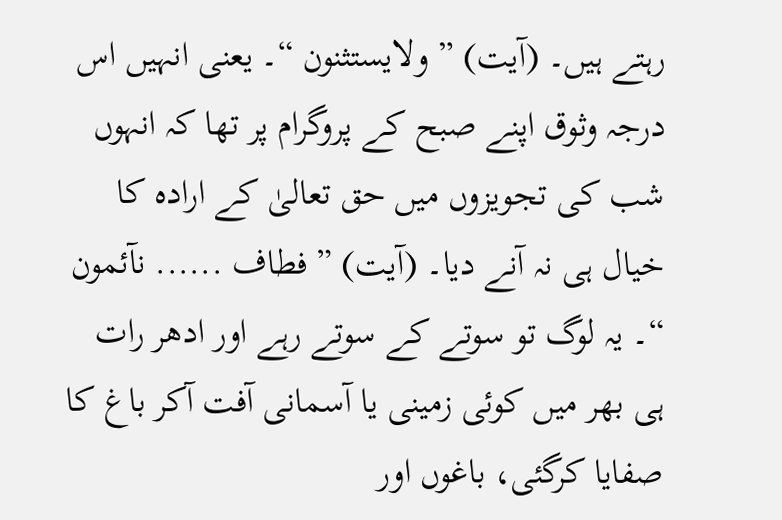رہتے ہیں۔ (آیت) ” ولایستثنون “۔ یعنی انہیں اس درجہ وثوق اپنے صبح کے پروگرام پر تھا کہ انہوں شب کی تجویزوں میں حق تعالیٰ کے ارادہ کا خیال ہی نہ آنے دیا۔ (آیت) ” فطاف ...... نآئمون “۔ یہ لوگ تو سوتے کے سوتے رہے اور ادھر رات ہی بھر میں کوئی زمینی یا آسمانی آفت آکر باغ کا صفایا کرگئی، باغوں اور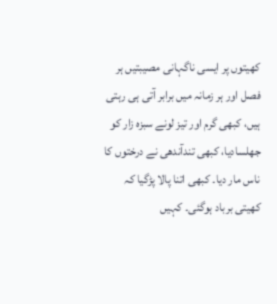کھیتوں پر ایسی ناگہانی مصیبتیں ہر فصل اور ہر زمانہ میں برابر آتی ہی رہتی ہیں، کبھی گرم اور تیز لونے سبزہ زار کو جھلسادیا، کبھی تندآندھی نے درختوں کا ناس مار دیا۔ کبھی اتنا پالا پڑگیا کہ کھیتی برباد ہوگئی۔ کہیں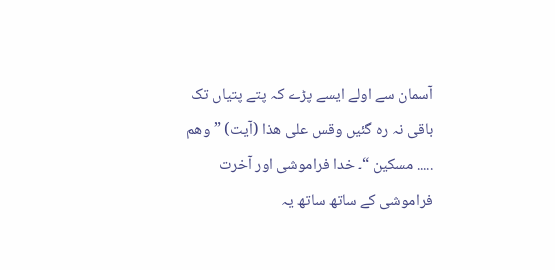آسمان سے اولے ایسے پڑے کہ پتے پتیاں تک باقی نہ رہ گئیں وقس علی ھذا (آیت) ” وھم ..... مسکین “۔ خدا فراموشی اور آخرت فراموشی کے ساتھ ساتھ یہ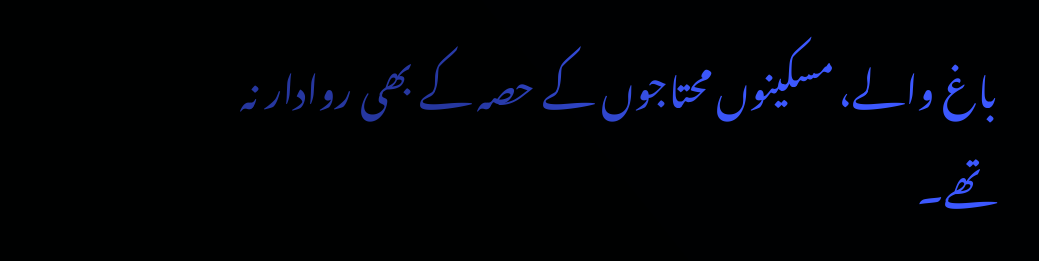باغ والے، مسکینوں محتاجوں کے حصہ کے بھی روادار نہ تھے۔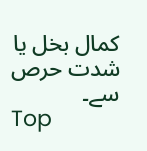کمال بخل یا شدت حرص سے۔
Top